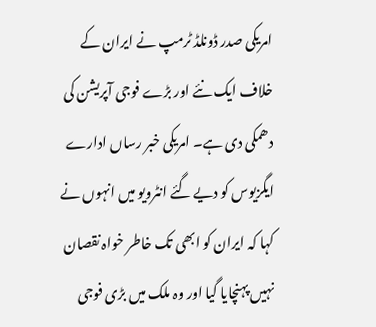امریکی صدر ڈونلڈ ٹرمپ نے ایران کے خلاف ایک نئے اور بڑے فوجی آپریشن کی دھمکی دی ہے۔ امریکی خبر رساں ادارے ایگزیوس کو دیے گئے انٹرویو میں انہوں نے کہا کہ ایران کو ابھی تک خاطر خواہ نقصان نہیں پہنچایا گیا اور وہ ملک میں بڑی فوجی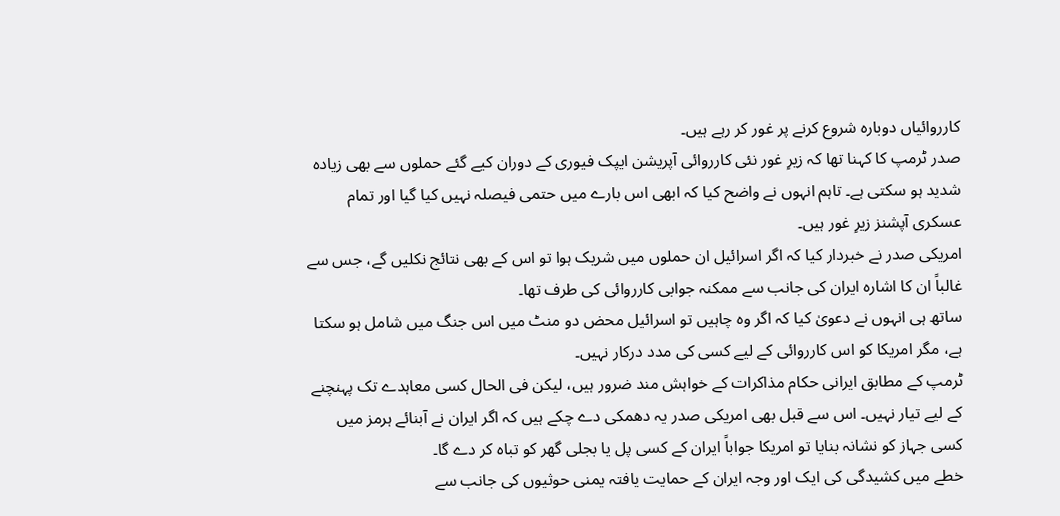کارروائیاں دوبارہ شروع کرنے پر غور کر رہے ہیں۔
صدر ٹرمپ کا کہنا تھا کہ زیرِ غور نئی کارروائی آپریشن ایپک فیوری کے دوران کیے گئے حملوں سے بھی زیادہ شدید ہو سکتی ہے۔ تاہم انہوں نے واضح کیا کہ ابھی اس بارے میں حتمی فیصلہ نہیں کیا گیا اور تمام عسکری آپشنز زیرِ غور ہیں۔
امریکی صدر نے خبردار کیا کہ اگر اسرائیل ان حملوں میں شریک ہوا تو اس کے بھی نتائج نکلیں گے، جس سے غالباً ان کا اشارہ ایران کی جانب سے ممکنہ جوابی کارروائی کی طرف تھا۔
ساتھ ہی انہوں نے دعویٰ کیا کہ اگر وہ چاہیں تو اسرائیل محض دو منٹ میں اس جنگ میں شامل ہو سکتا ہے، مگر امریکا کو اس کارروائی کے لیے کسی کی مدد درکار نہیں۔
ٹرمپ کے مطابق ایرانی حکام مذاکرات کے خواہش مند ضرور ہیں، لیکن فی الحال کسی معاہدے تک پہنچنے کے لیے تیار نہیں۔ اس سے قبل بھی امریکی صدر یہ دھمکی دے چکے ہیں کہ اگر ایران نے آبنائے ہرمز میں کسی جہاز کو نشانہ بنایا تو امریکا جواباً ایران کے کسی پل یا بجلی گھر کو تباہ کر دے گا۔
خطے میں کشیدگی کی ایک اور وجہ ایران کے حمایت یافتہ یمنی حوثیوں کی جانب سے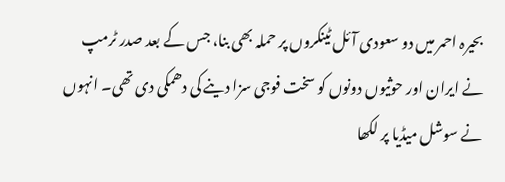بحیرہ احمر میں دو سعودی آئل ٹینکروں پر حملہ بھی بنا، جس کے بعد صدر ٹرمپ نے ایران اور حوثیوں دونوں کو سخت فوجی سزا دینے کی دھمکی دی تھی۔ انہوں نے سوشل میڈیا پر لکھا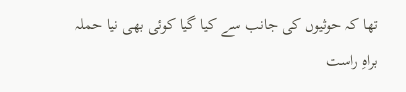تھا کہ حوثیوں کی جانب سے کیا گیا کوئی بھی نیا حملہ براہِ راست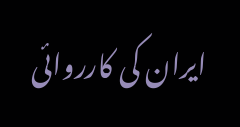ایران کی کارروائی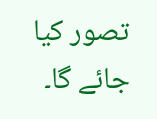تصور کیا جائے گا۔